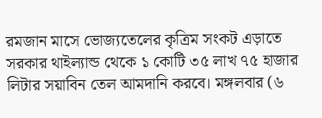রমজান মাসে ভোজ্যতেলের কৃত্রিম সংকট এড়াতে সরকার থাইল্যান্ড থেকে ১ কোটি ৩৫ লাখ ৭৫ হাজার লিটার সয়াবিন তেল আমদানি করবে। মঙ্গলবার (৬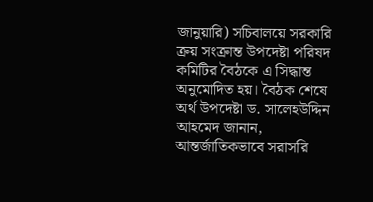জানুয়ারি) সচিবালয়ে সরকারি ক্রয় সংক্রান্ত উপদেষ্টা পরিষদ কমিটির বৈঠকে এ সিদ্ধান্ত অনুমোদিত হয়। বৈঠক শেষে অর্থ উপদেষ্টা ড. সালেহউদ্দিন আহমেদ জানান, আন্তর্জাতিকভাবে সরাসরি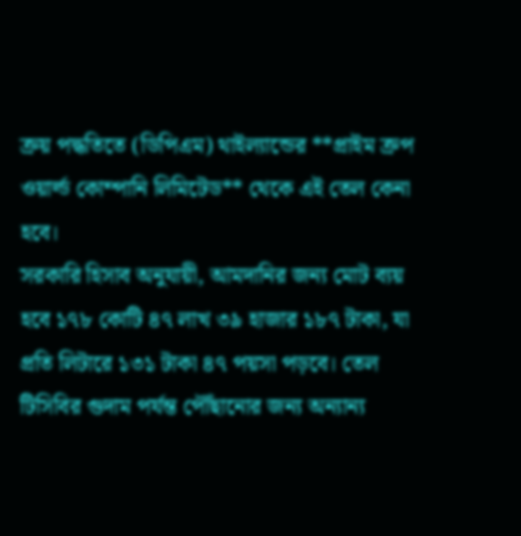ক্রয় পদ্ধতিতে (ডিপিএম) থাইল্যান্ডের **প্রাইম ক্রপ ওয়ার্ল্ড কোম্পানি লিমিটেড** থেকে এই তেল কেনা হবে।
সরকারি হিসাব অনুযায়ী, আমদানির জন্য মোট ব্যয় হবে ১৭৮ কোটি ৪৭ লাখ ৩৯ হাজার ১৮৭ টাকা, যা প্রতি লিটারে ১৩১ টাকা ৪৭ পয়সা পড়বে। তেল টিসিবির গুদাম পর্যন্ত পৌঁছানোর জন্য অন্যান্য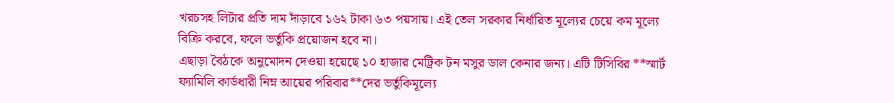খরচসহ লিটার প্রতি দাম দাঁড়াবে ১৬২ টাকা ৬৩ পয়সায়। এই তেল সরকার নির্ধারিত মূল্যের চেয়ে কম মূল্যে বিক্রি করবে, ফলে ভর্তুকি প্রয়োজন হবে না।
এছাড়া বৈঠকে অনুমোদন দেওয়া হয়েছে ১০ হাজার মেট্রিক টন মসুর ডাল কেনার জন্য। এটি টিসিবির **স্মার্ট ফ্যামিলি কার্ডধারী নিম্ন আয়ের পরিবার**দের ভর্তুকিমূল্যে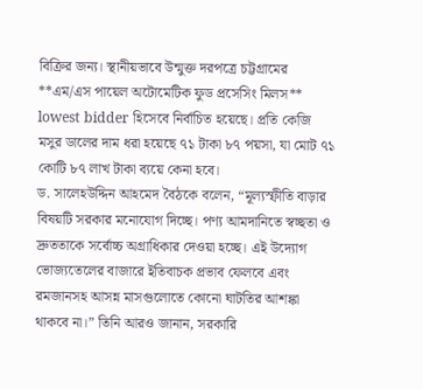বিক্রির জন্য। স্থানীয়ভাবে উন্মুক্ত দরপত্রে চট্টগ্রামের **এম/এস পায়েল অটোমেটিক ফুড প্রসেসিং মিলস** lowest bidder হিসেবে নির্বাচিত হয়েছে। প্রতি কেজি মসুর ডালের দাম ধরা হয়েছে ৭১ টাকা ৮৭ পয়সা, যা মোট ৭১ কোটি ৮৭ লাখ টাকা ব্যয়ে কেনা হবে।
ড. সালেহউদ্দিন আহমেদ বৈঠকে বলেন, “মূল্যস্ফীতি বাড়ার বিষয়টি সরকার মনোযোগ দিচ্ছে। পণ্য আমদানিতে স্বচ্ছতা ও দ্রুততাকে সর্বোচ্চ অগ্রাধিকার দেওয়া হচ্ছে। এই উদ্যোগ ভোজ্যতেলের বাজারে ইতিবাচক প্রভাব ফেলবে এবং রমজানসহ আসন্ন মাসগুলোতে কোনো ঘাটতির আশঙ্কা থাকবে না।” তিনি আরও জানান, সরকারি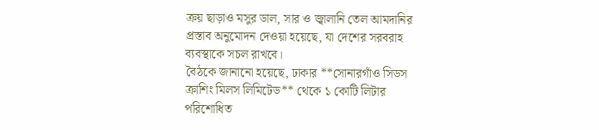ক্রয় ছাড়াও মসুর ডাল, সার ও জ্বালানি তেল আমদানির প্রস্তাব অনুমোদন দেওয়া হয়েছে, যা দেশের সরবরাহ ব্যবস্থাকে সচল রাখবে।
বৈঠকে জানানো হয়েছে, ঢাকার **সোনারগাঁও সিডস ক্রাশিং মিলস লিমিটেড** থেকে ১ কোটি লিটার পরিশোধিত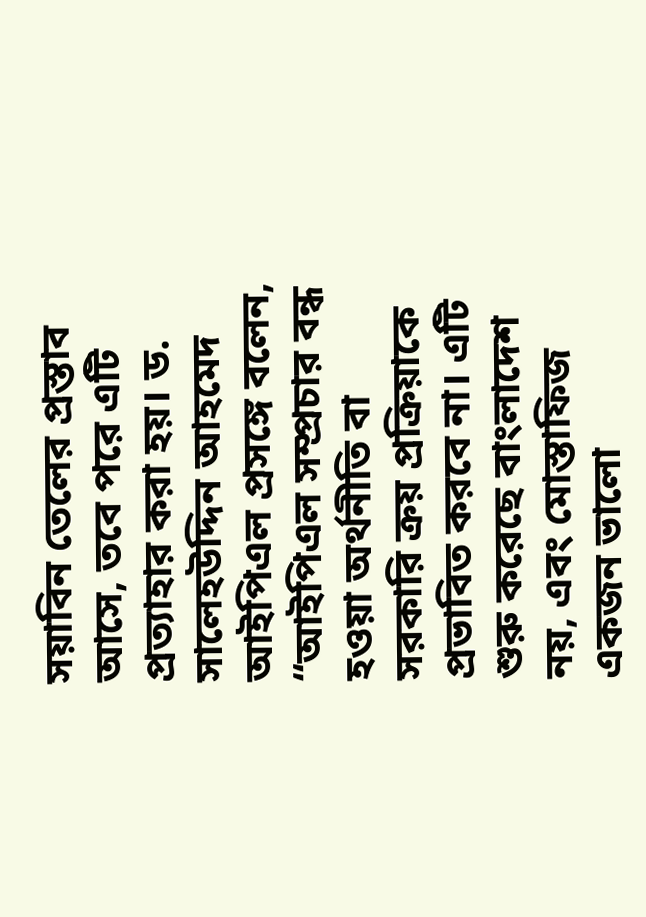সয়াবিন তেলের প্রস্তাব আসে, তবে পরে এটি প্রত্যাহার করা হয়। ড. সালেহউদ্দিন আহমেদ আইপিএল প্রসঙ্গে বলেন, “আইপিএল সম্প্রচার বন্ধ হওয়া অর্থনীতি বা সরকারি ক্রয় প্রক্রিয়াকে প্রভাবিত করবে না। এটি শুরু করেছে বাংলাদেশ নয়, এবং মোস্তাফিজ একজন ভালো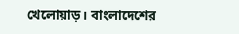খেলোয়াড়। বাংলাদেশের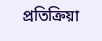প্রতিক্রিয়া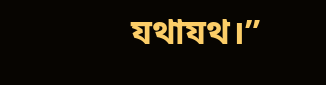যথাযথ।”